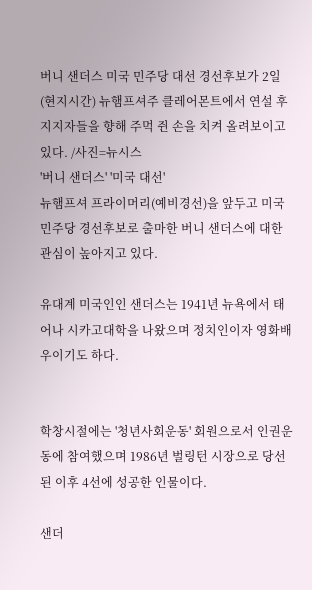버니 샌더스 미국 민주당 대선 경선후보가 2일(현지시간) 뉴햄프셔주 클레어몬트에서 연설 후 지지자들을 향해 주먹 쥔 손을 치켜 올려보이고 있다. /사진=뉴시스
'버니 샌더스' '미국 대선'
뉴햄프셔 프라이머리(예비경선)을 앞두고 미국 민주당 경선후보로 출마한 버니 샌더스에 대한 관심이 높아지고 있다.

유대계 미국인인 샌더스는 1941년 뉴욕에서 태어나 시카고대학을 나왔으며 정치인이자 영화배우이기도 하다.


학창시절에는 '청년사회운동' 회원으로서 인권운동에 참여했으며 1986년 벌링턴 시장으로 당선된 이후 4선에 성공한 인물이다.

샌더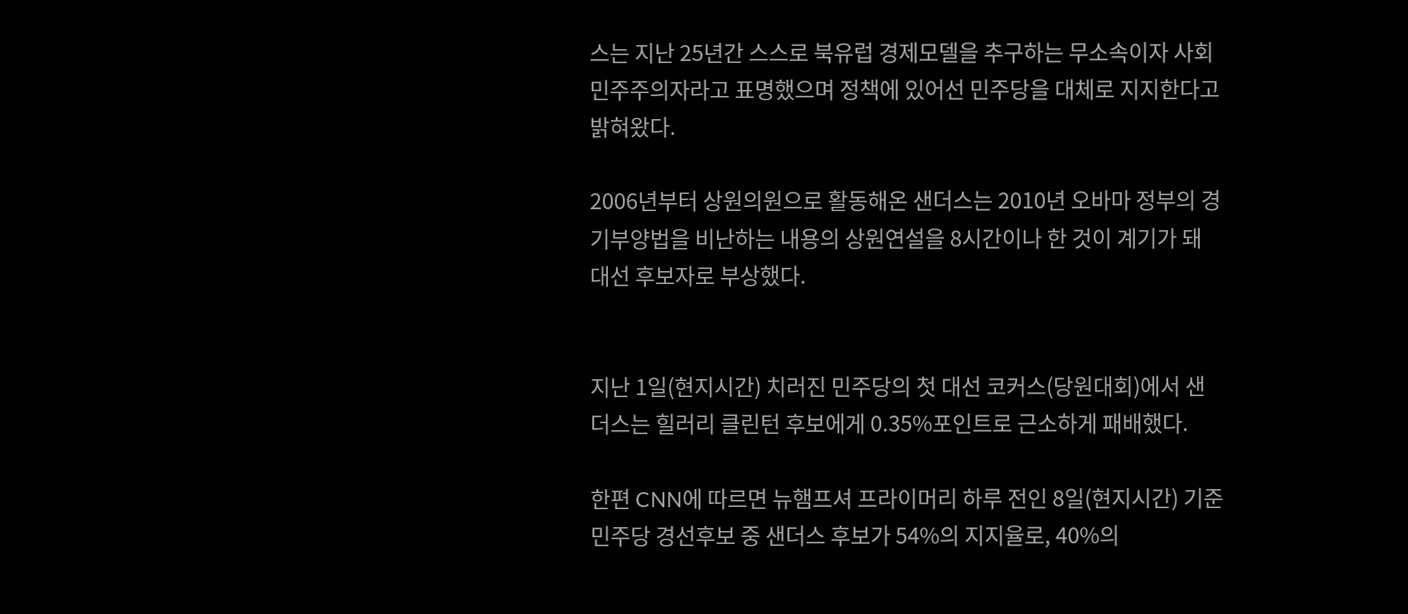스는 지난 25년간 스스로 북유럽 경제모델을 추구하는 무소속이자 사회민주주의자라고 표명했으며 정책에 있어선 민주당을 대체로 지지한다고 밝혀왔다.

2006년부터 상원의원으로 활동해온 샌더스는 2010년 오바마 정부의 경기부양법을 비난하는 내용의 상원연설을 8시간이나 한 것이 계기가 돼 대선 후보자로 부상했다.


지난 1일(현지시간) 치러진 민주당의 첫 대선 코커스(당원대회)에서 샌더스는 힐러리 클린턴 후보에게 0.35%포인트로 근소하게 패배했다.

한편 CNN에 따르면 뉴햄프셔 프라이머리 하루 전인 8일(현지시간) 기준 민주당 경선후보 중 샌더스 후보가 54%의 지지율로, 40%의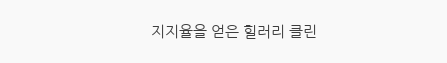지지율을 얻은 힐러리 클린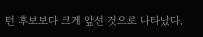턴 후보보다 크게 앞선 것으로 나타났다.